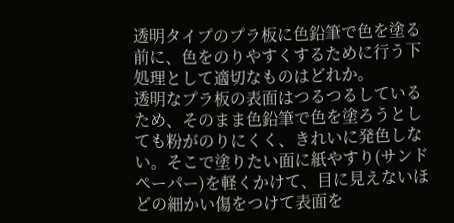透明タイプのプラ板に色鉛筆で色を塗る前に、色をのりやすくするために行う下処理として適切なものはどれか。
透明なプラ板の表面はつるつるしているため、そのまま色鉛筆で色を塗ろうとしても粉がのりにくく、きれいに発色しない。そこで塗りたい面に紙やすり(サンドペーパー)を軽くかけて、目に見えないほどの細かい傷をつけて表面を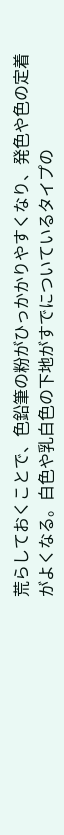荒らしておくことで、色鉛筆の粉がひっかかりやすくなり、発色や色の定着がよくなる。白色や乳白色の下地がすでについているタイプの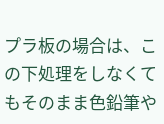プラ板の場合は、この下処理をしなくてもそのまま色鉛筆や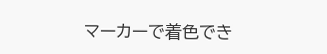マーカーで着色でき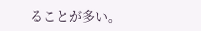ることが多い。